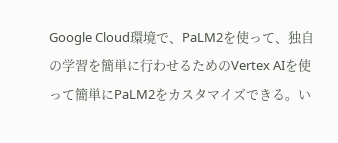Google Cloud環境で、PaLM2を使って、独自の学習を簡単に行わせるためのVertex AIを使って簡単にPaLM2をカスタマイズできる。い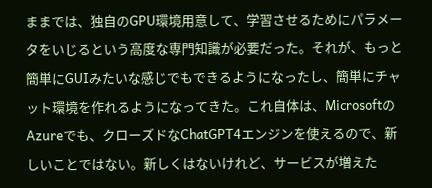ままでは、独自のGPU環境用意して、学習させるためにパラメータをいじるという高度な専門知識が必要だった。それが、もっと簡単にGUIみたいな感じでもできるようになったし、簡単にチャット環境を作れるようになってきた。これ自体は、MicrosoftのAzureでも、クローズドなChatGPT4エンジンを使えるので、新しいことではない。新しくはないけれど、サービスが増えた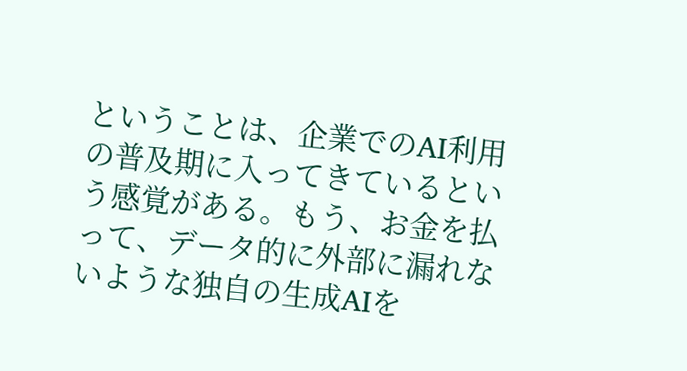ということは、企業でのAI利用の普及期に入ってきているという感覚がある。もう、お金を払って、データ的に外部に漏れないような独自の生成AIを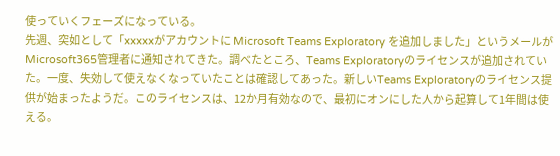使っていくフェーズになっている。
先週、突如として「xxxxxがアカウントに Microsoft Teams Exploratory を追加しました」というメールがMicrosoft365管理者に通知されてきた。調べたところ、Teams Exploratoryのライセンスが追加されていた。一度、失効して使えなくなっていたことは確認してあった。新しいTeams Exploratoryのライセンス提供が始まったようだ。このライセンスは、12か月有効なので、最初にオンにした人から起算して1年間は使える。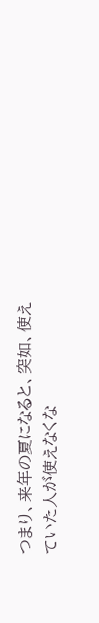つまり、来年の夏になると、突如、使えていた人が使えなくな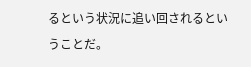るという状況に追い回されるということだ。